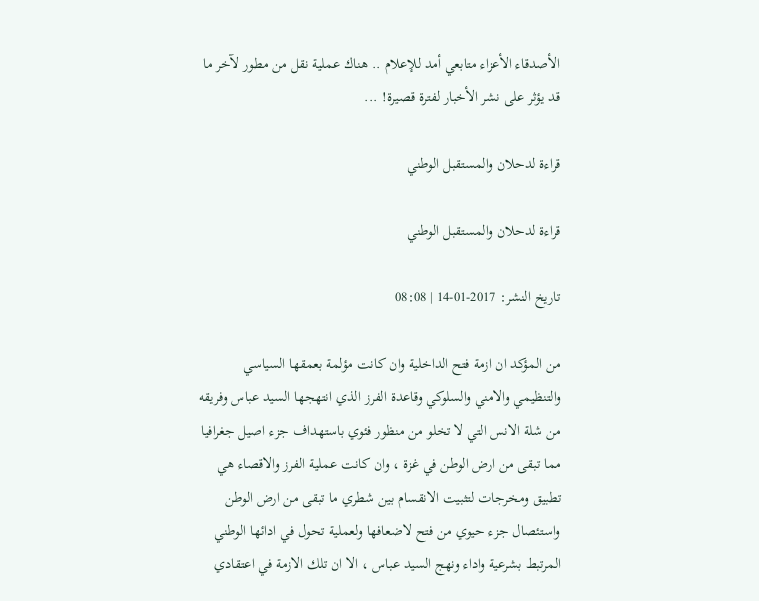الأصدقاء الأعزاء متابعي أمد للإعلام .. هناك عملية نقل من مطور لآخر ما قد يؤثر على نشر الأخبار لفترة قصيرة! ...

قراءة لدحلان والمستقبل الوطني

قراءة لدحلان والمستقبل الوطني

تاريخ النشر: 2017-01-14 | 08:08

من المؤكد ان ازمة فتح الداخلية وان كانت مؤلمة بعمقها السياسي والتنظيمي والامني والسلوكي وقاعدة الفرز الذي انتهجها السيد عباس وفريقه من شلة الانس التي لا تخلو من منظور فئوي باستهداف جزء اصيل جغرافيا مما تبقى من ارض الوطن في غزة ، وان كانت عملية الفرز والاقصاء هي تطبيق ومخرجات لتثبيت الانقسام بين شطري ما تبقى من ارض الوطن واستئصال جزء حيوي من فتح لاضعافها ولعملية تحول في ادائها الوطني المرتبط بشرعية واداء ونهج السيد عباس ، الا ان تلك الازمة في اعتقادي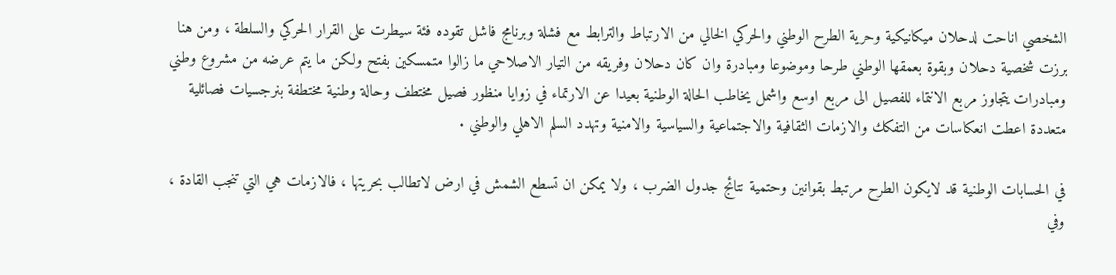الشخصي اناحت لدحلان ميكانيكية وحرية الطرح الوطني والحركي الخالي من الارتباط والترابط مع فشلة وبرنامج فاشل تقوده فئة سيطرت على القرار الحركي والسلطة ، ومن هنا برزت شخصية دحلان وبقوة بعمقها الوطني طرحا وموضوعا ومبادرة وان كان دحلان وفريقه من التيار الاصلاحي ما زالوا متمسكين بفتح ولكن ما يتم عرضه من مشروع وطني ومبادرات يتجاوز مربع الانتماء للفصيل الى مربع اوسع واشمل يخاطب الحالة الوطنية بعيدا عن الارتماء في زوايا منظور فصيل مختطف وحالة وطنية مختطفة بنرجسيات فصائلية متعددة اعطت انعكاسات من التفكك والازمات الثقافية والاجتماعية والسياسية والامنية وتهدد السلم الاهلي والوطني .

في الحسابات الوطنية قد لايكون الطرح مرتبط بقوانين وحتمية نتائج جدول الضرب ، ولا يمكن ان تسطع الشمش في ارض لاتطالب بحريتها ، فالازمات هي التي تنجب القادة ، وفي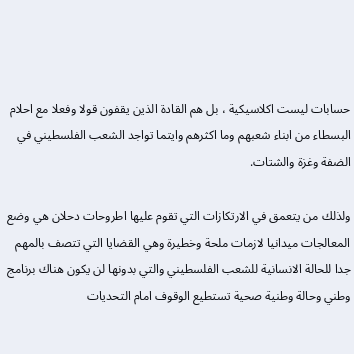حسابات ليست اكلاسيكية ، بل هم القادة الذين يقفون قولا وفعلا مع احلام البسطاء من ابناء شعبهم وما اكثرهم وايتما تواجد الشعب الفلسطيني في الضفة وغزة والشتات.

ولذلك من يتعمق في الارتكازات التي تقوم عليها اطروحات دحلان هي وضع المعالجات ميدانيا لازمات ملحة وخطيرة وهي القضايا التي تتصف بالمهم جدا للحالة الانسانية للشعب الفلسطيني والتي بدونها لن يكون هناك برنامج وطني وحالة وطنية صحية تستطيع الوقوف امام التحديات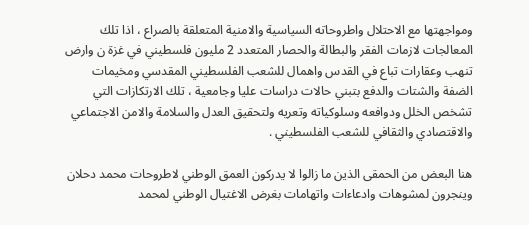ومواجهتها مع الاحتلال واطروحاته السياسية والامنية المتعلقة بالصراع ، اذا تلك المعالجات لازمات الفقر والبطالة والحصار المتعدد 2 مليون فلسطيني في غزة ن وارض تنهب وعقارات تباع في القدس واهمال للشعب الفلسطيني المقدسي ومخيمات الضفة والشتات والدفع بتبني حالات دراسات عليا وجامعية ، تلك الارتكازات التي تشخص الخلل ودوافعه وسلوكياته وتعريه ولتحقيق العدل والسلامة والامن الاجتماعي والاقتصادي والثقافي للشعب الفلسطيني .

هنا البعض من الحمقى الذين ما زالوا لا يدركون العمق الوطني لاطروحات محمد دحلان وينجرون لمشوهات وادعاءات واتهامات بغرض الاغتيال الوطني لمحمد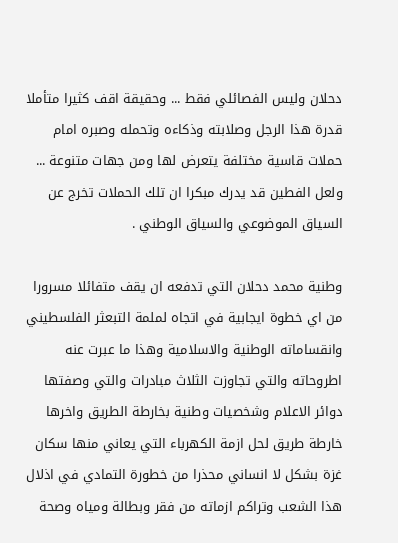دحلان وليس الفصائلي فقط ... وحقيقة اقف كثيرا متأملا قدرة هذا الرجل وصلابته وذكاءه وتحمله وصبره امام حملات قاسية مختلفة يتعرض لها ومن جهات متنوعة ... ولعل الفطين قد يدرك مبكرا ان تلك الحملات تخرج عن السياق الموضوعي والسياق الوطني .

وطنية محمد دحلان التي تدفعه ان يقف متفائلا مسرورا من اي خطوة ايجابية في اتجاه لملمة التبعثر الفلسطيني وانقساماته الوطنية والاسلامية وهذا ما عبرت عنه اطروحاته والتي تجاوزت الثلاث مبادرات والتي وصفتها دوائر الاعلام وشخصيات وطنية بخارطة الطريق واخرها خارطة طريق لحل ازمة الكهرباء التي يعاني منها سكان غزة بشكل لا انساني محذرا من خطورة التمادي في اذلال هذا الشعب وتراكم ازماته من فقر وبطالة ومياه وصحة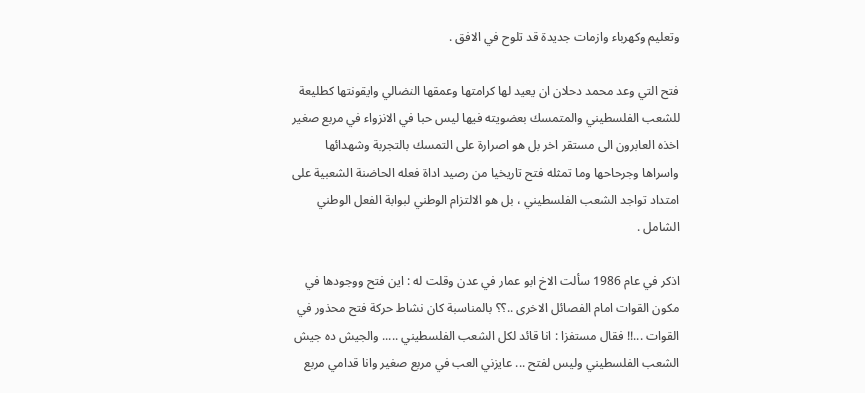وتعليم وكهرباء وازمات جديدة قد تلوح في الافق .

فتح التي وعد محمد دحلان ان يعيد لها كرامتها وعمقها النضالي وايقونتها كطليعة للشعب الفلسطيني والمتمسك بعضويته فيها ليس حبا في الانزواء في مربع صغير اخذه العابرون الى مستقر اخر بل هو اصرارة على التمسك بالتجربة وشهدائها واسراها وجرحاحها وما تمثله فتح تاريخيا من رصيد اداة فعله الحاضنة الشعبية على امتداد تواجد الشعب الفلسطيني ، بل هو الالتزام الوطني لبوابة الفعل الوطني الشامل .

اذكر في عام 1986 سألت الاخ ابو عمار في عدن وقلت له : اين فتح ووجودها في مكون القوات امام الفصائل الاخرى ..؟؟ بالمناسبة كان نشاط حركة فتح محذور في القوات ...!! فقال مستفزا : انا قائد لكل الشعب الفلسطيني ..... والجيش ده جيش الشعب الفلسطيني وليس لفتح ... عايزني العب في مربع صغير وانا قدامي مربع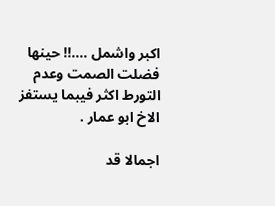اكبر واشمل ....!! حينها فضلت الصمت وعدم التورط اكثر فيبما يستفز الاخ ابو عمار .

اجمالا قد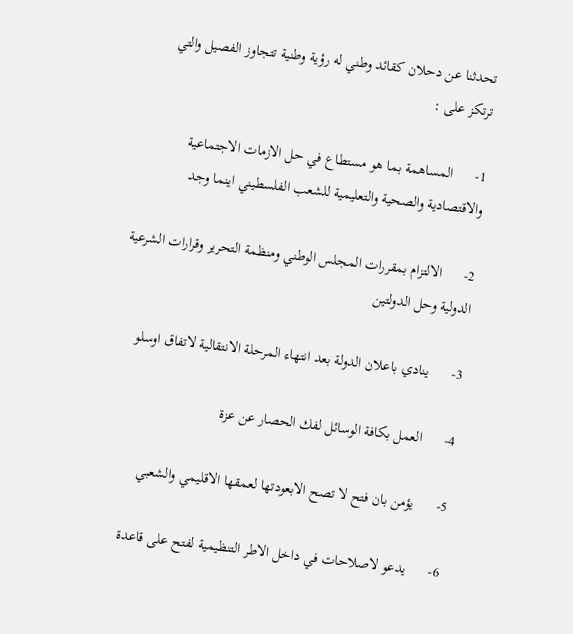تحدثنا عن دحلان كقائد وطني له رؤية وطنية تتجاوز الفصيل والتي ترتكز على :

1-      المساهمة بما هو مستطاع في حل الازمات الاجتماعية والاقتصادية والصحية والتعليمية للشعب الفلسطيني اينما وجد

2-      الالتزام بمقررات المجلس الوطني ومنظمة التحرير وقرارات الشرعية الدولية وحل الدولتين

3-      ينادي باعلان الدولة بعد انتهاء المرحلة الانتقالية لاتفاق اوسلو

4-      العمل بكافة الوسائل لفك الحصار عن عزة

5-      يؤمن بان فتح لا تصح الابعودتها لعمقها الاقليمي والشعبي

6-      يدعو لاصلاحات في داخل الاطر التنظيمية لفتح على قاعدة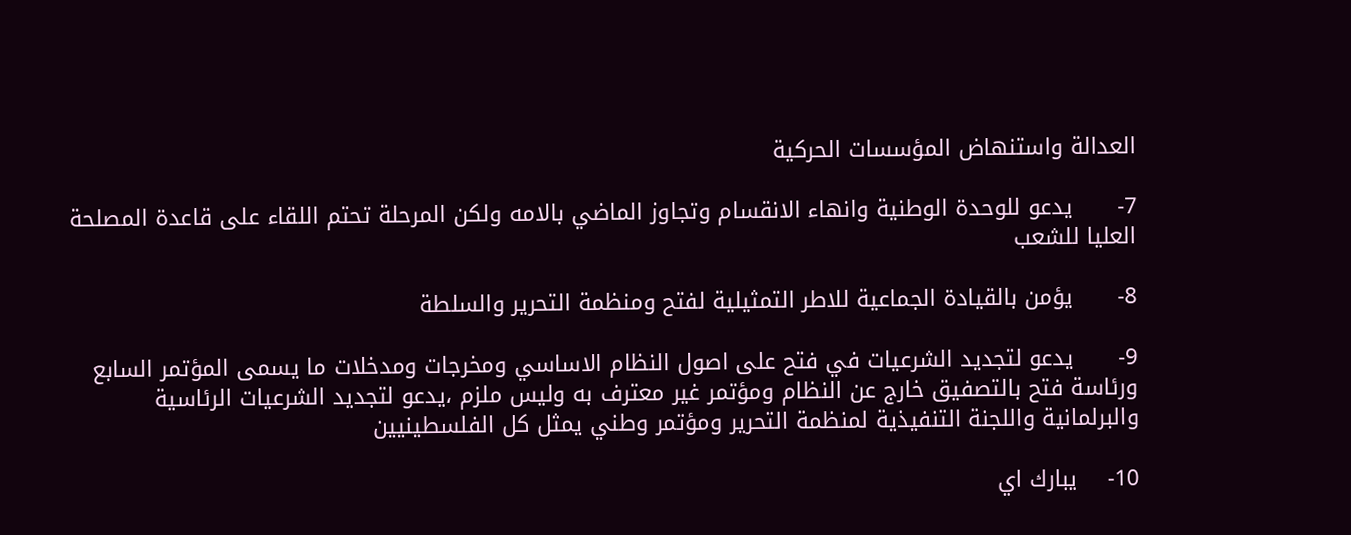العدالة واستنهاض المؤسسات الحركية

7-      يدعو للوحدة الوطنية وانهاء الانقسام وتجاوز الماضي بالامه ولكن المرحلة تحتم اللقاء على قاعدة المصلحة العليا للشعب

8-      يؤمن بالقيادة الجماعية للاطر التمثيلية لفتح ومنظمة التحرير والسلطة

9-      يدعو لتجديد الشرعيات في فتح على اصول النظام الاساسي ومخرجات ومدخلات ما يسمى المؤتمر السابع ورئاسة فتح بالتصفيق خارج عن النظام ومؤتمر غير معترف به وليس ملزم ،يدعو لتجديد الشرعيات الرئاسية والبرلمانية واللجنة التنفيذية لمنظمة التحرير ومؤتمر وطني يمثل كل الفلسطينيين

10-    يبارك اي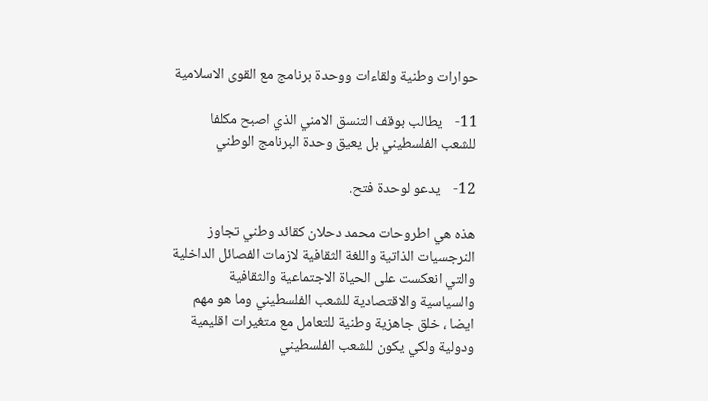حوارات وطنية ولقاءات ووحدة برنامج مع القوى الاسلامية

11-    يطالب بوقف التنسق الامني الذي اصبح مكلفا للشعب الفلسطيني بل يعيق وحدة البرنامج الوطني

12-    يدعو لوحدة فتح.

هذه هي اطروحات محمد دحلان كقائد وطني تجاوز النرجسيات الذاتية واللغة الثقافية لازمات الفصائل الداخلية والتي انعكست على الحياة الاجتماعية والثقافية والسياسية والاقتصادية للشعب الفلسطيني وما هو مهم ايضا ، خلق جاهزية وطنية للتعامل مع متغيرات اقليمية ودولية ولكي يكون للشعب الفلسطيني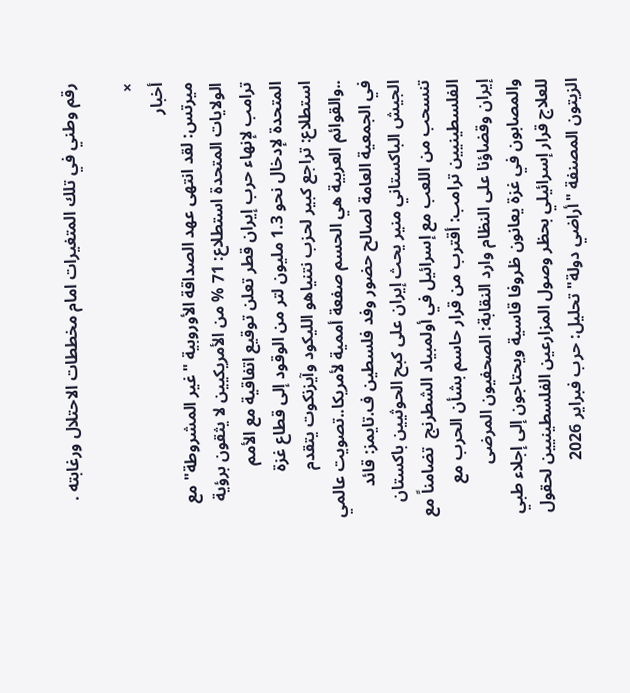رقم وطني في تلك المتغيرات امام مخططات الاحتلال ورغابته .

×
أخبار
ميرتس: لقد انتهى عهد الصداقة الأوروبية "غير المشروطة" مع الولايات المتحدة استطلاع: 71 % من الأمريكيين لا يثقون برؤية ترامب لإنهاء حرب إيران قطر تعلن توقيع اتفاقية مع الأمم المتحدة لإدخال نحو 1.3 مليون لتر من الوقود إلى قطاع غزة استطلاع: تراجع كبير لحزب نتنياهو الليكود وآيزنكوت يتقدم ..والقوائم العربية هي الحسم صفعة أممية لأمريكا..تصويت عالمي في الجمعية العامة لصالح حضور وفد فلسطين ف.تايمز: قائد الجيش الباكستاني منير يحث إيران على كبح الحوثيين باكستان تنسحب من اللعب مع إسرائيل في أولمبياد الشطرنج  تضامناً مع الفلسطينيين ترامب: أقترب من قرار حاسم بشأن الحرب مع إيران وقضاؤنا على النظام وارد النقابة: الصحفيون المرضى والمصابون في غزة يعانون ظروفا قاسية ويحتاجون إلى إجلاء طبي للعلاج قرار إسرائيلي بحظر وصول المزارعين الفلسطينيين لحقول الزيتون المصنفة "أراضي دولة" تحليل: حرب فبراير 2026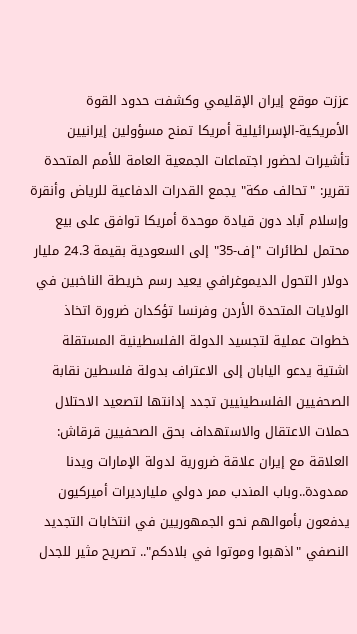عززت موقع إيران الإقليمي وكشفت حدود القوة الأمريكية-الإسرائيلية أمريكا تمنح مسؤولين إيرانيين تأشيرات لحضور اجتماعات الجمعية العامة للأمم المتحدة تقرير: "تحالف مكة" يجمع القدرات الدفاعية للرياض وأنقرة وإسلام آباد دون قيادة موحدة أمريكا توافق على بيع محتمل لطائرات "إف-35" إلى السعودية بقيمة 24.3 مليار دولار التحول الديموغرافي يعيد رسم خريطة الناخبين في الولايات المتحدة الأردن وفرنسا تؤكدان ضرورة اتخاذ خطوات عملية لتجسيد الدولة الفلسطينية المستقلة اشتية يدعو اليابان إلى الاعتراف بدولة فلسطين نقابة الصحفيين الفلسطينيين تجدد إدانتها لتصعيد الاحتلال حملات الاعتقال والاستهداف بحق الصحفيين قرقاش: العلاقة مع إيران علاقة ضرورية لدولة الإمارات ويدنا ممدودة..وباب المندب ممر دولي مليارديرات أميركيون يدفعون بأموالهم نحو الجمهوريين في انتخابات التجديد النصفي "اذهبوا وموتوا في بلادكم".. تصريح مثير للجدل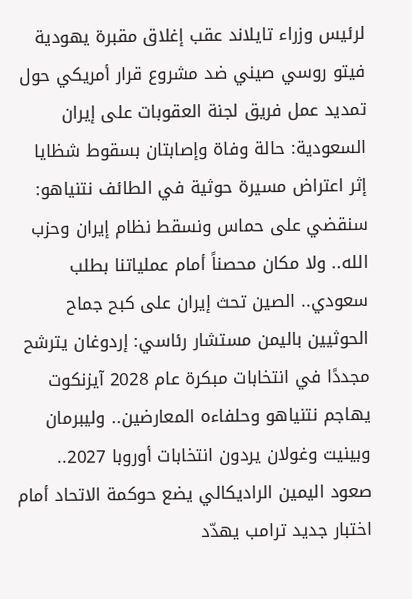لرئيس وزراء تايلاند عقب إغلاق مقبرة يهودية فيتو روسي صيني ضد مشروع قرار أمريكي حول تمديد عمل فريق لجنة العقوبات على إيران السعودية: حالة وفاة وإصابتان بسقوط شظايا إثر اعتراض مسيرة حوثية في الطائف نتنياهو: سنقضي على حماس ونسقط نظام إيران وحزب الله.. ولا مكان محصناً أمام عملياتنا بطلب سعودي.. الصين تحث إيران على كبح جماح الحوثيين باليمن مستشار رئاسي: إردوغان يترشح مجددًا في انتخابات مبكرة عام 2028 آيزنكوت يهاجم نتنياهو وحلفاءه المعارضين.. وليبرمان وبينيت وغولان يردون انتخابات أوروبا 2027.. صعود اليمين الراديكالي يضع حوكمة الاتحاد أمام اختبار جديد ترامب يهدّد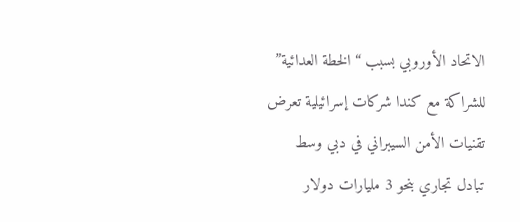الاتحاد الأوروبي بسبب “الخطة العدائية” للشراكة مع كندا شركات إسرائيلية تعرض تقنيات الأمن السيبراني في دبي وسط تبادل تجاري بنحو 3 مليارات دولار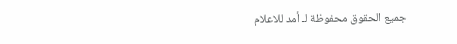جميع الحقوق محفوظة لـ أمد للاعلام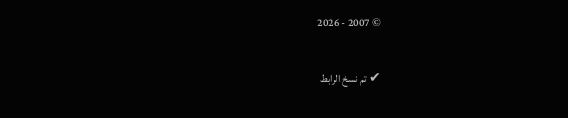© 2007 - 2026

✔ تم نسخ الرابط